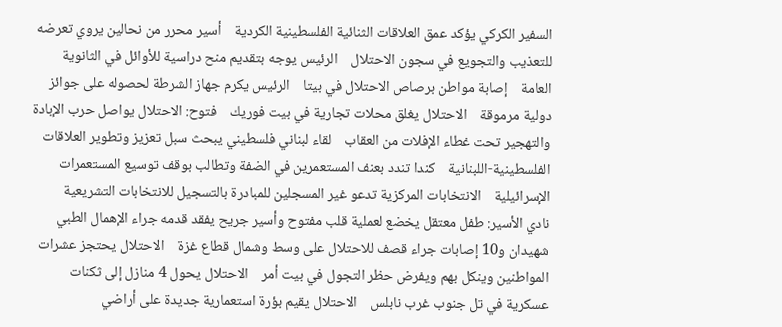السفير الكركي يؤكد عمق العلاقات الثنائية الفلسطينية الكردية    أسير محرر من نحالين يروي تعرضه للتعذيب والتجويع في سجون الاحتلال    الرئيس يوجه بتقديم منح دراسية للأوائل في الثانوية العامة    إصابة مواطن برصاص الاحتلال في بيتا    الرئيس يكرم جهاز الشرطة لحصوله على جوائز دولية مرموقة    الاحتلال يغلق محلات تجارية في بيت فوريك    فتوح: الاحتلال يواصل حرب الإبادة والتهجير تحت غطاء الإفلات من العقاب    لقاء لبناني فلسطيني يبحث سبل تعزيز وتطوير العلاقات الفلسطينية-اللبنانية    كندا تندد بعنف المستعمرين في الضفة وتطالب بوقف توسيع المستعمرات الإسرائيلية    الانتخابات المركزية تدعو غير المسجلين للمبادرة بالتسجيل للانتخابات التشريعية    نادي الأسير: طفل معتقل يخضع لعملية قلب مفتوح وأسير جريح يفقد قدمه جراء الإهمال الطبي    شهيدان و10 إصابات جراء قصف للاحتلال على وسط وشمال قطاع غزة    الاحتلال يحتجز عشرات المواطنين وينكل بهم ويفرض حظر التجول في بيت أمر    الاحتلال يحول 4 منازل إلى ثكنات عسكرية في تل جنوب غرب نابلس    الاحتلال يقيم بؤرة استعمارية جديدة على أراضي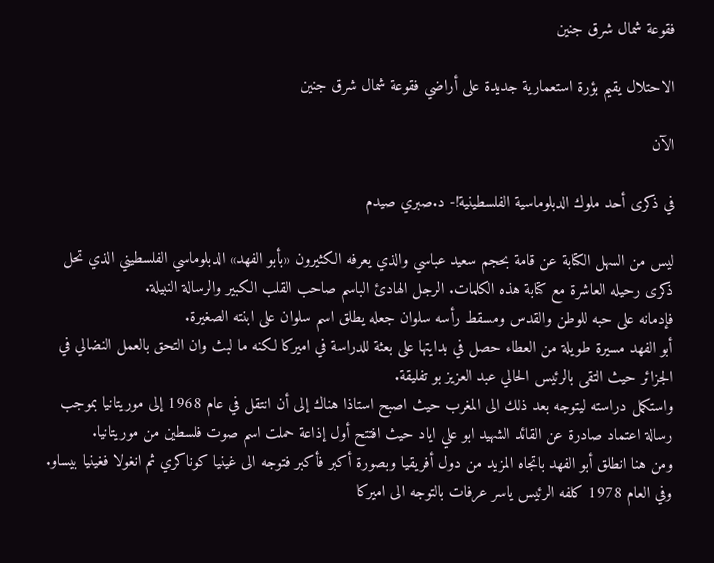فقوعة شمال شرق جنين

الاحتلال يقيم بؤرة استعمارية جديدة على أراضي فقوعة شمال شرق جنين

الآن

في ذكرى أحد ملوك الدبلوماسية الفلسطينية!- د.صبري صيدم

ليس من السهل الكتابة عن قامة بحجم سعيد عباسي والذي يعرفه الكثيرون «بأبو الفهد» الدبلوماسي الفلسطيني الذي تحل ذكرى رحيله العاشرة مع كتابة هذه الكلمات. الرجل الهادئ الباسم صاحب القلب الكبير والرسالة النبيلة.
فإدمانه على حبه للوطن والقدس ومسقط رأسه سلوان جعله يطلق اسم سلوان على ابنته الصغيرة.
أبو الفهد مسيرة طويلة من العطاء حصل في بدايتها على بعثة للدراسة في اميركا لكنه ما لبث وان التحق بالعمل النضالي في الجزائر حيث التقى بالرئيس الحالي عبد العزيز بو تفليقة.
واستكمل دراسته ليتوجه بعد ذلك الى المغرب حيث اصبح استاذا هناك إلى أن انتقل في عام 1968 إلى موريتانيا بموجب رسالة اعتماد صادرة عن القائد الشهيد ابو علي اياد حيث افتتح أول إذاعة حملت اسم صوت فلسطين من موريتانيا.
ومن هنا انطلق أبو الفهد باتجاه المزيد من دول أفريقيا وبصورة أكبر فأكبر فتوجه الى غينيا كوناكري ثم انغولا فغينيا بيساو.
وفي العام 1978 كلفه الرئيس ياسر عرفات بالتوجه الى اميركا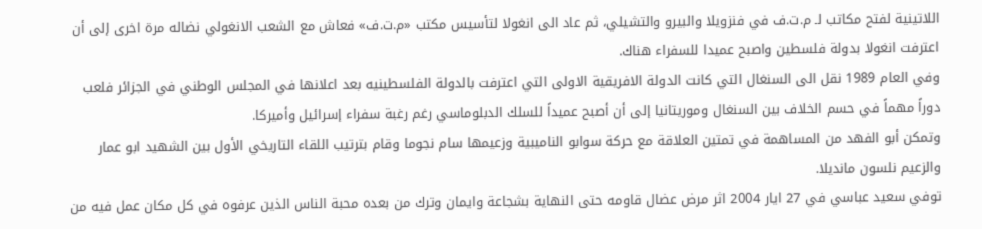اللاتينية لفتح مكاتب لـ م.ت.ف في فنزويلا والبيرو والتشيلي، ثم عاد الى انغولا لتأسيس مكتب «م.ت.ف» فعاش مع الشعب الانغولي نضاله مرة اخرى إلى أن اعترفت انغولا بدولة فلسطين واصبح عميدا للسفراء هناك.
وفي العام 1989 نقل الى السنغال التي كانت الدولة الافريقية الاولى التي اعترفت بالدولة الفلسطينيه بعد اعلانها في المجلس الوطني في الجزائر فلعب دوراً مهماً في حسم الخلاف بين السنغال وموريتانيا إلى أن أصبح عميداً للسلك الدبلوماسي رغم رغبة سفراء إسرائيل وأميركا.
وتمكن أبو الفهد من المساهمة في تمتين العلاقة مع حركة سوابو الناميبية وزعيمها سام نجوما وقام بترتيب اللقاء التاريخي الأول بين الشهيد ابو عمار والزعيم نلسون مانديلا.
توفي سعيد عباسي في 27 ايار 2004 اثر مرض عضال قاومه حتى النهاية بشجاعة وايمان وترك من بعده محبة الناس الذين عرفوه في كل مكان عمل فيه من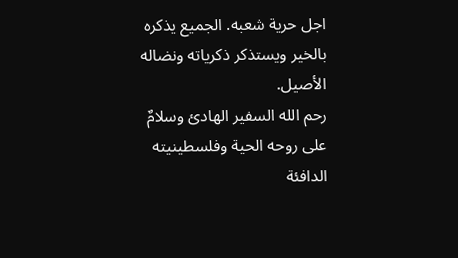اجل حرية شعبه. الجميع يذكره بالخير ويستذكر ذكرياته ونضاله الأصيل.
رحم الله السفير الهادئ وسلامٌ على روحه الحية وفلسطينيته الدافئة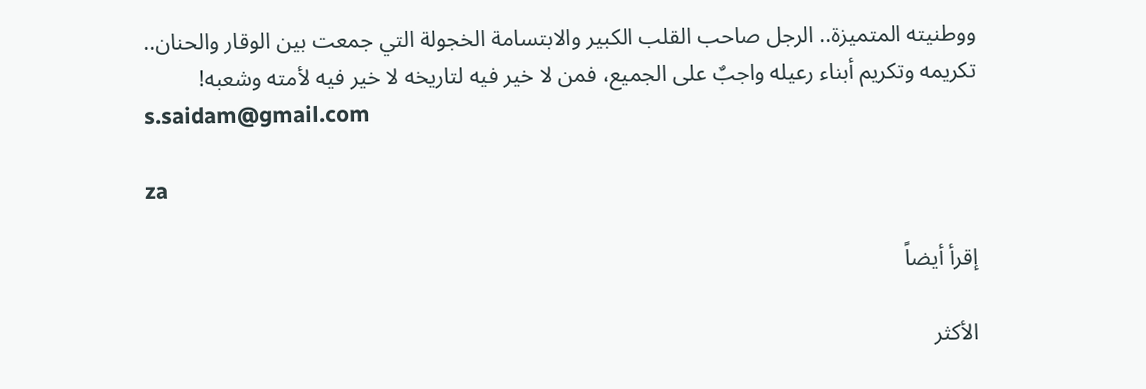ووطنيته المتميزة.. الرجل صاحب القلب الكبير والابتسامة الخجولة التي جمعت بين الوقار والحنان.. تكريمه وتكريم أبناء رعيله واجبٌ على الجميع، فمن لا خير فيه لتاريخه لا خير فيه لأمته وشعبه!
s.saidam@gmail.com

za

إقرأ أيضاً

الأكثر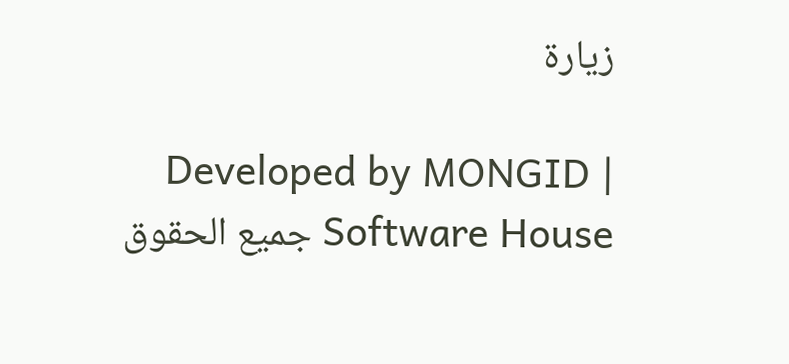زيارة

Developed by MONGID | Software House جميع الحقوق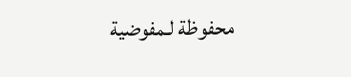محفوظة لـمفوضية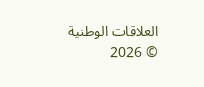العلاقات الوطنية © 2026